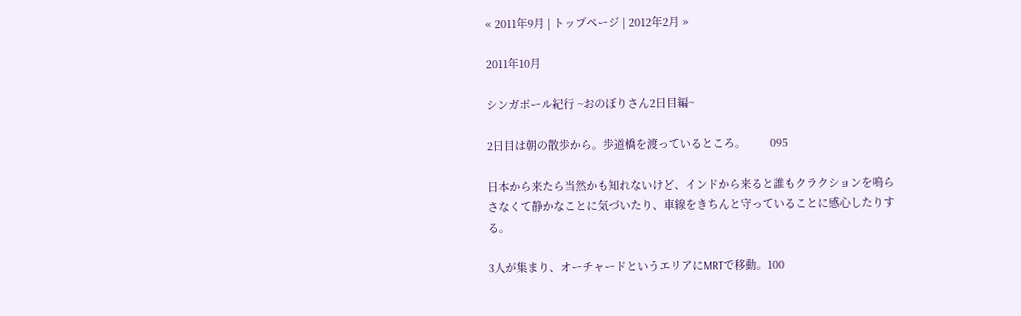« 2011年9月 | トップページ | 2012年2月 »

2011年10月

シンガポール紀行 ~おのぼりさん2日目編~

2日目は朝の散歩から。歩道橋を渡っているところ。        095

日本から来たら当然かも知れないけど、インドから来ると誰もクラクションを鳴らさなくて静かなことに気づいたり、車線をきちんと守っていることに感心したりする。

3人が集まり、オーチャードというエリアにMRTで移動。100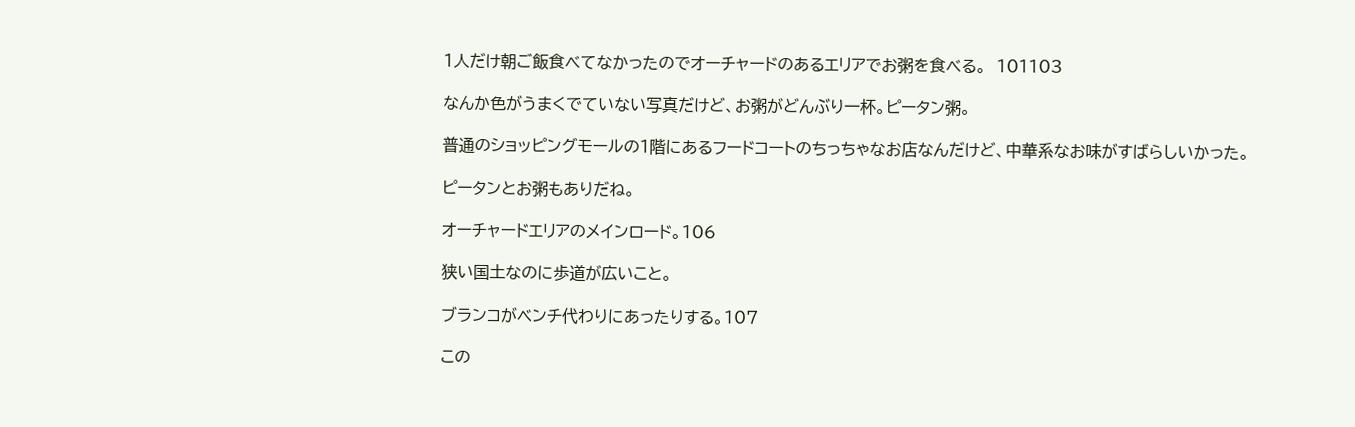1人だけ朝ご飯食べてなかったのでオーチャードのあるエリアでお粥を食べる。  101103

なんか色がうまくでていない写真だけど、お粥がどんぶり一杯。ピータン粥。

普通のショッピングモールの1階にあるフードコートのちっちゃなお店なんだけど、中華系なお味がすばらしいかった。

ピータンとお粥もありだね。

オーチャードエリアのメインロード。106

狭い国土なのに歩道が広いこと。

ブランコがベンチ代わりにあったりする。107

この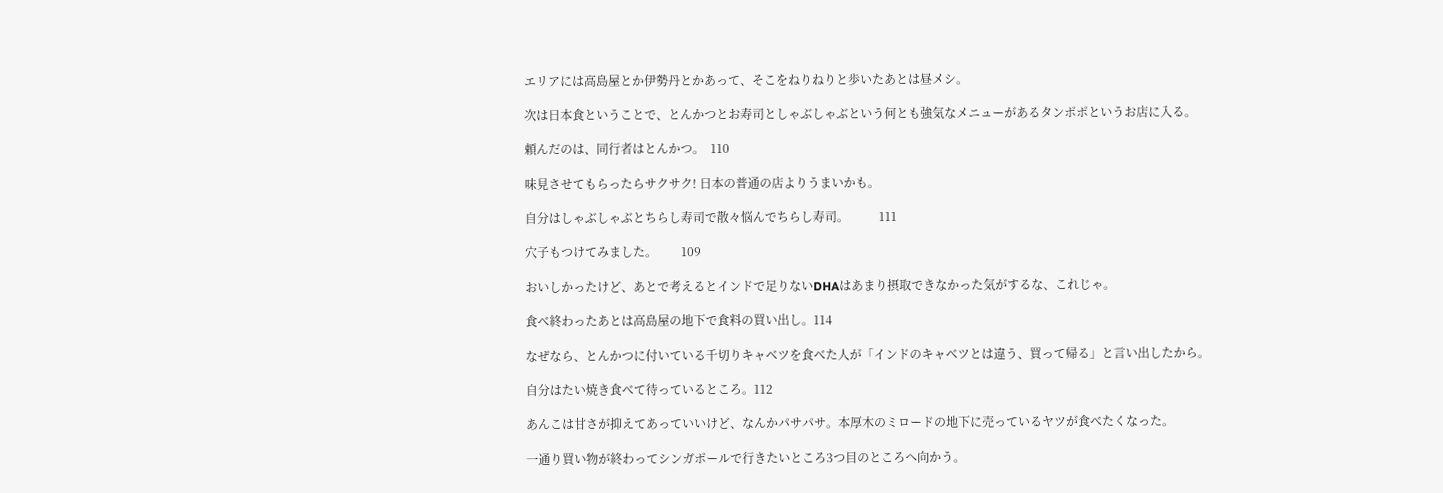エリアには高島屋とか伊勢丹とかあって、そこをねりねりと歩いたあとは昼メシ。

次は日本食ということで、とんかつとお寿司としゃぶしゃぶという何とも強気なメニューがあるタンポポというお店に入る。

頼んだのは、同行者はとんかつ。  110

味見させてもらったらサクサク! 日本の普通の店よりうまいかも。

自分はしゃぶしゃぶとちらし寿司で散々悩んでちらし寿司。          111

穴子もつけてみました。        109

おいしかったけど、あとで考えるとインドで足りないDHAはあまり摂取できなかった気がするな、これじゃ。

食べ終わったあとは高島屋の地下で食料の買い出し。114

なぜなら、とんかつに付いている千切りキャベツを食べた人が「インドのキャベツとは違う、買って帰る」と言い出したから。

自分はたい焼き食べて待っているところ。112

あんこは甘さが抑えてあっていいけど、なんかパサパサ。本厚木のミロードの地下に売っているヤツが食べたくなった。

一通り買い物が終わってシンガポールで行きたいところ3つ目のところへ向かう。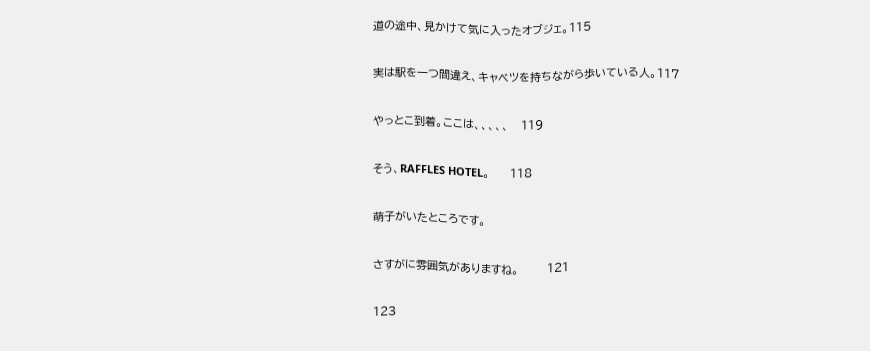道の途中、見かけて気に入ったオブジェ。115

実は駅を一つ間違え、キャベツを持ちながら歩いている人。117

やっとこ到着。ここは、、、、、   119

そう、RAFFLES HOTEL。     118

萌子がいたところです。

さすがに雰囲気がありますね。       121

123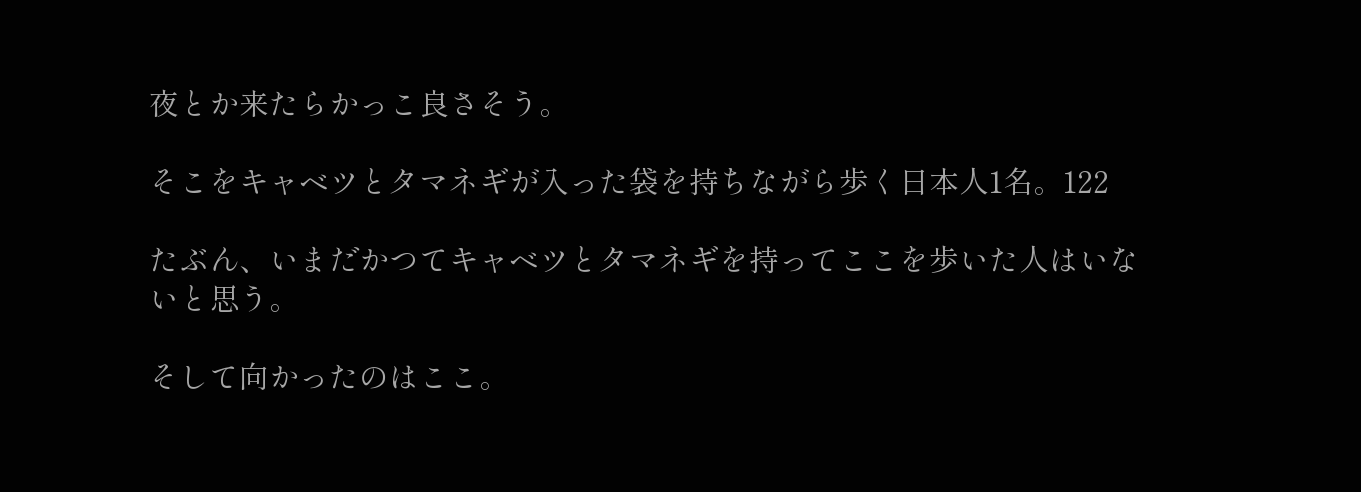夜とか来たらかっこ良さそう。

そこをキャベツとタマネギが入った袋を持ちながら歩く日本人1名。122

たぶん、いまだかつてキャベツとタマネギを持ってここを歩いた人はいないと思う。

そして向かったのはここ。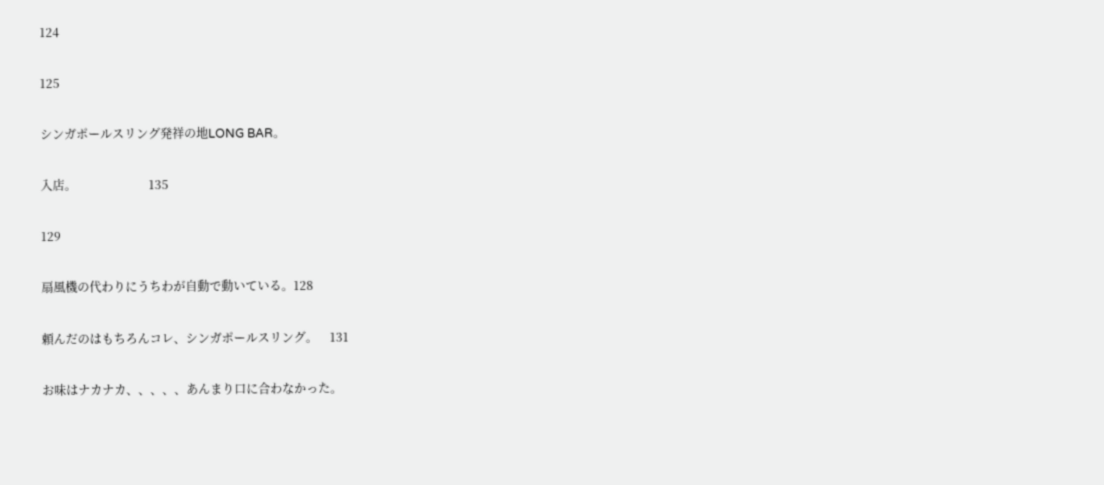124

125

シンガポールスリング発祥の地LONG BAR。

入店。                        135

129

扇風機の代わりにうちわが自動で動いている。128

頼んだのはもちろんコレ、シンガポールスリング。    131

お味はナカナカ、、、、、あんまり口に合わなかった。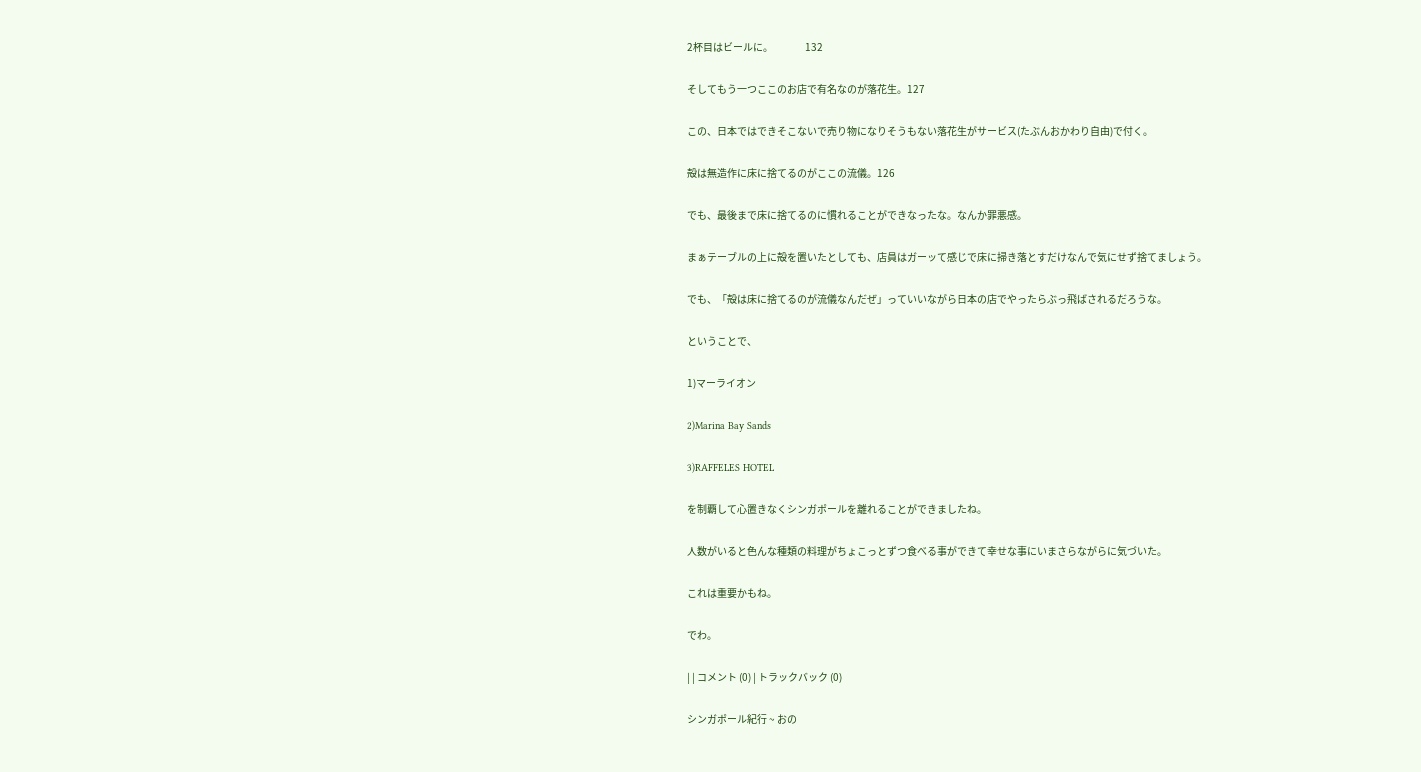2杯目はビールに。                132

そしてもう一つここのお店で有名なのが落花生。127

この、日本ではできそこないで売り物になりそうもない落花生がサービス(たぶんおかわり自由)で付く。

殻は無造作に床に捨てるのがここの流儀。126

でも、最後まで床に捨てるのに慣れることができなったな。なんか罪悪感。

まぁテーブルの上に殻を置いたとしても、店員はガーッて感じで床に掃き落とすだけなんで気にせず捨てましょう。

でも、「殻は床に捨てるのが流儀なんだぜ」っていいながら日本の店でやったらぶっ飛ばされるだろうな。

ということで、

1)マーライオン

2)Marina Bay Sands

3)RAFFELES HOTEL

を制覇して心置きなくシンガポールを離れることができましたね。

人数がいると色んな種類の料理がちょこっとずつ食べる事ができて幸せな事にいまさらながらに気づいた。

これは重要かもね。

でわ。

| | コメント (0) | トラックバック (0)

シンガポール紀行 ~ おの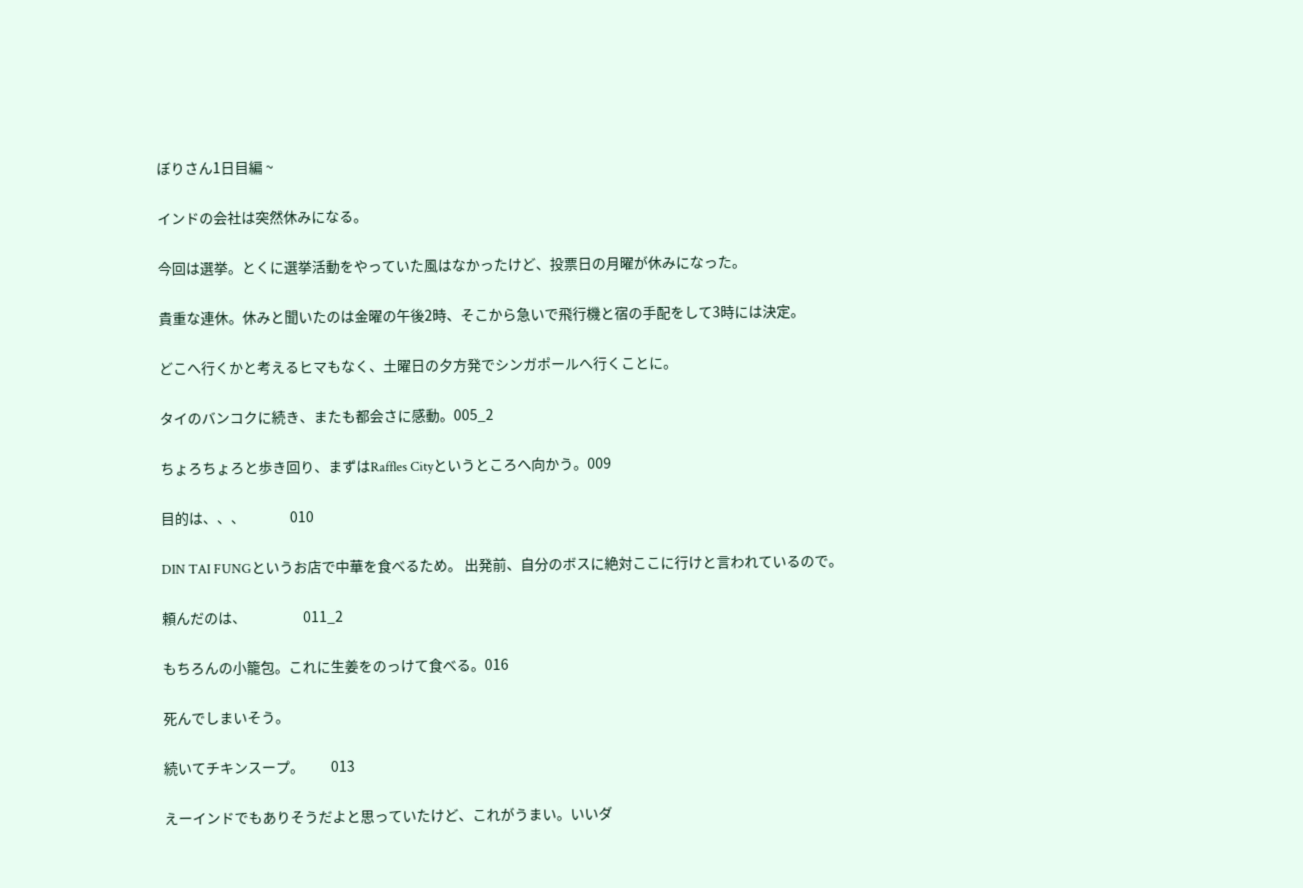ぼりさん1日目編 ~

インドの会社は突然休みになる。

今回は選挙。とくに選挙活動をやっていた風はなかったけど、投票日の月曜が休みになった。

貴重な連休。休みと聞いたのは金曜の午後2時、そこから急いで飛行機と宿の手配をして3時には決定。

どこへ行くかと考えるヒマもなく、土曜日の夕方発でシンガポールへ行くことに。

タイのバンコクに続き、またも都会さに感動。005_2

ちょろちょろと歩き回り、まずはRaffles Cityというところへ向かう。009

目的は、、、               010

DIN TAI FUNGというお店で中華を食べるため。 出発前、自分のボスに絶対ここに行けと言われているので。

頼んだのは、                   011_2

もちろんの小籠包。これに生姜をのっけて食べる。016

死んでしまいそう。

続いてチキンスープ。         013

えーインドでもありそうだよと思っていたけど、これがうまい。いいダ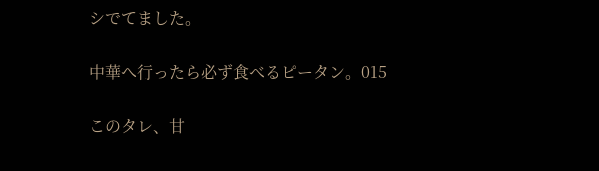シでてました。

中華へ行ったら必ず食べるピータン。015

このタレ、甘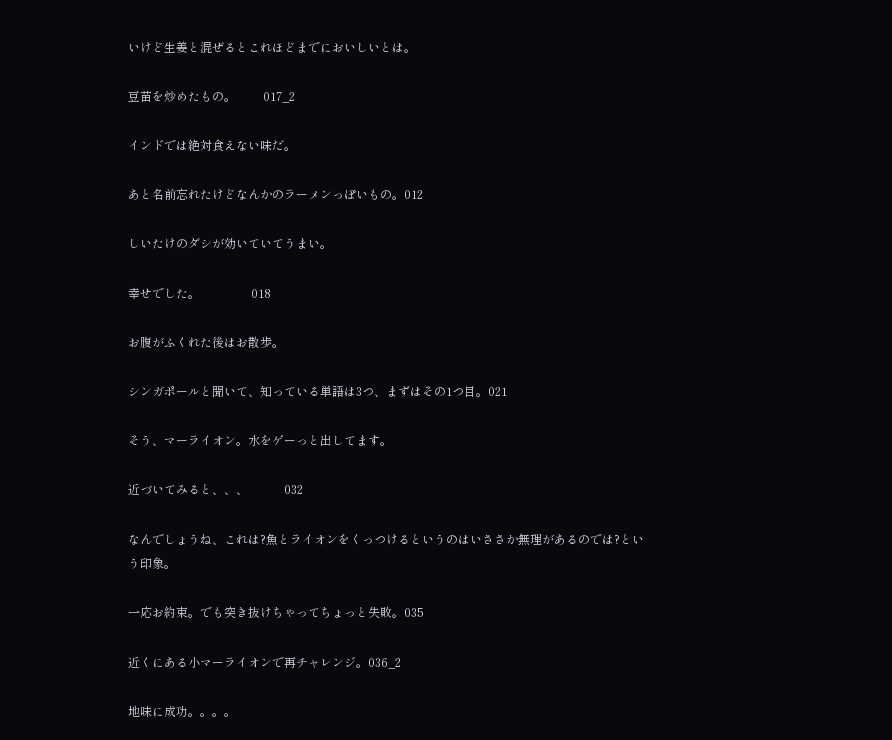いけど生姜と混ぜるとこれほどまでにおいしいとは。

豆苗を炒めたもの。         017_2

インドでは絶対食えない味だ。

あと名前忘れたけどなんかのラーメンっぽいもの。012

しいたけのダシが効いていてうまい。

幸せでした。                 018

お腹がふくれた後はお散歩。

シンガポールと聞いて、知っている単語は3つ、まずはその1つ目。021

そう、マーライオン。水をゲーっと出してます。

近づいてみると、、、            032

なんでしょうね、これは?魚とライオンをくっつけるというのはいささか無理があるのでは?という印象。

一応お約束。でも突き抜けちゃってちょっと失敗。035

近くにある小マーライオンで再チャレンジ。036_2

地味に成功。。。。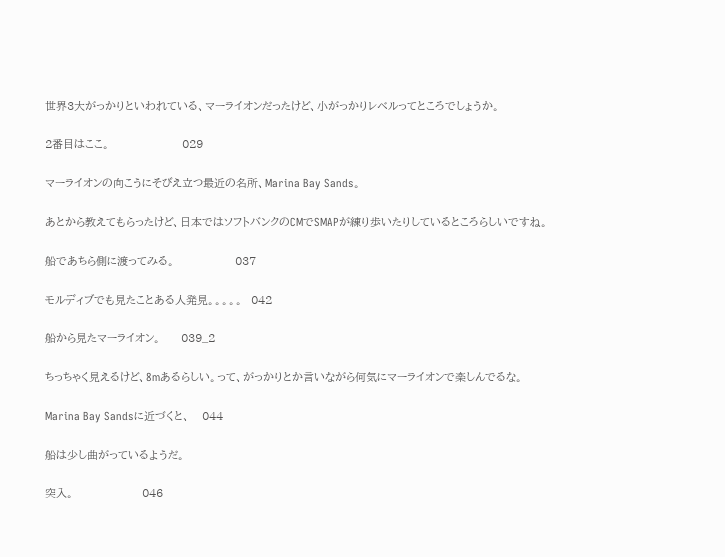世界3大がっかりといわれている、マーライオンだったけど、小がっかりレベルってところでしょうか。

2番目はここ。                  029

マーライオンの向こうにそびえ立つ最近の名所、Marina Bay Sands。

あとから教えてもらったけど、日本ではソフトバンクのCMでSMAPが練り歩いたりしているところらしいですね。

船であちら側に渡ってみる。               037

モルディブでも見たことある人発見。。。。。  042

船から見たマーライオン。     039_2

ちっちゃく見えるけど、8mあるらしい。って、がっかりとか言いながら何気にマーライオンで楽しんでるな。

Marina Bay Sandsに近づくと、   044

船は少し曲がっているようだ。

突入。                 046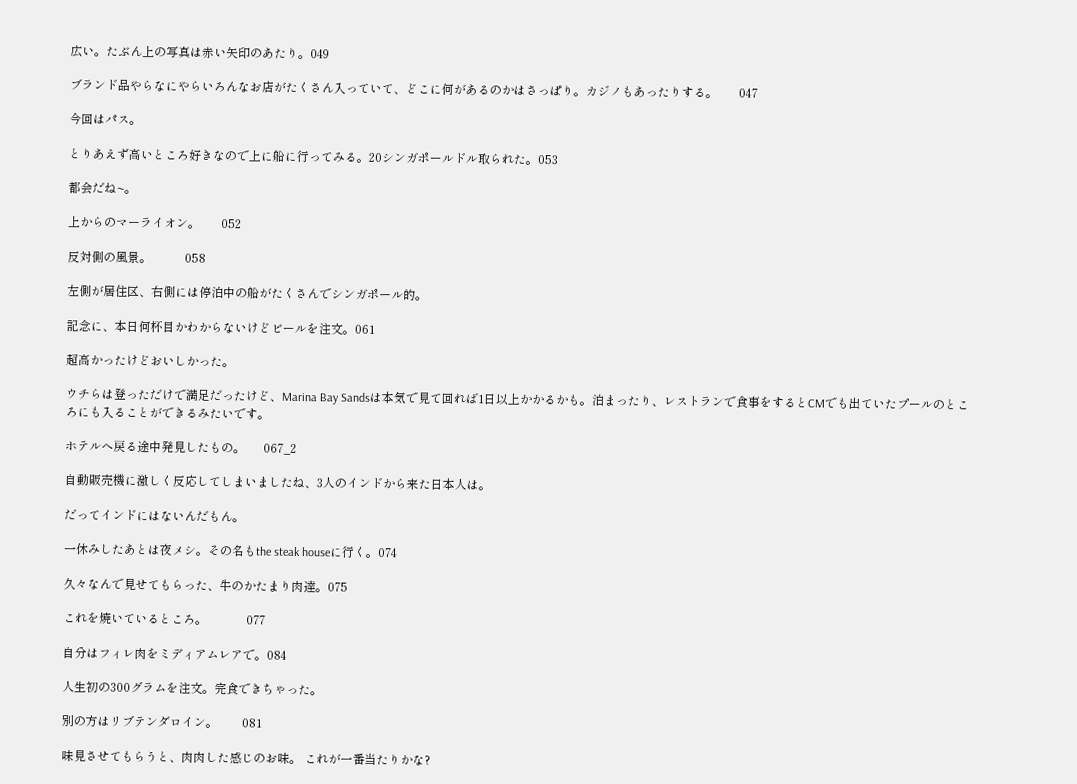広い。たぶん上の写真は赤い矢印のあたり。049

ブランド品やらなにやらいろんなお店がたくさん入っていて、どこに何があるのかはさっぱり。カジノもあったりする。       047

今回はパス。

とりあえず高いところ好きなので上に船に行ってみる。20シンガポールドル取られた。053

都会だね~。

上からのマーライオン。       052

反対側の風景。           058

左側が居住区、右側には停泊中の船がたくさんでシンガポール的。

記念に、本日何杯目かわからないけどビールを注文。061

超高かったけどおいしかった。

ウチらは登っただけで満足だったけど、Marina Bay Sandsは本気で見て回れば1日以上かかるかも。泊まったり、レストランで食事をするとCMでも出ていたプールのところにも入ることができるみたいです。

ホテルへ戻る途中発見したもの。      067_2

自動販売機に激しく反応してしまいましたね、3人のインドから来た日本人は。

だってインドにはないんだもん。

一休みしたあとは夜メシ。その名もthe steak houseに行く。074

久々なんで見せてもらった、牛のかたまり肉達。075

これを焼いているところ。             077

自分はフィレ肉をミディアムレアで。084

人生初の300グラムを注文。完食できちゃった。

別の方はリブテンダロイン。        081

味見させてもらうと、肉肉した感じのお味。 これが一番当たりかな?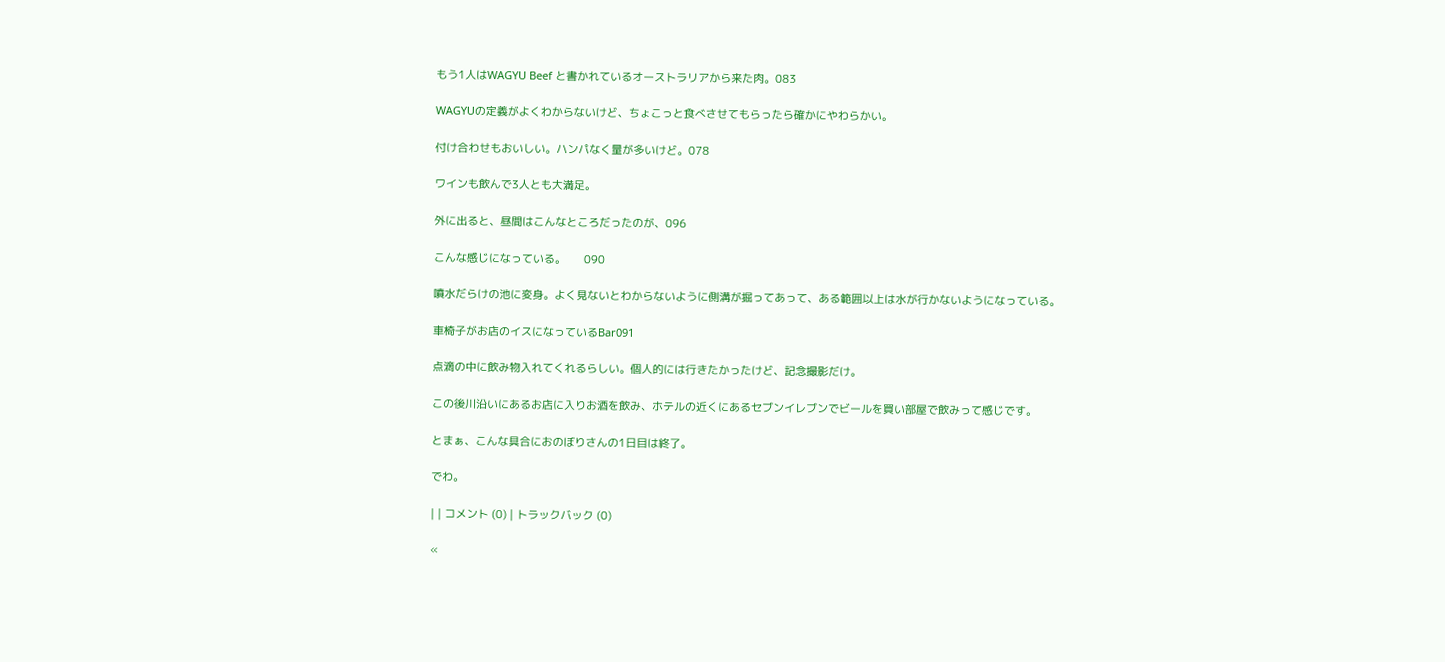もう1人はWAGYU Beef と書かれているオーストラリアから来た肉。083

WAGYUの定義がよくわからないけど、ちょこっと食べさせてもらったら確かにやわらかい。

付け合わせもおいしい。ハンパなく量が多いけど。078

ワインも飲んで3人とも大満足。

外に出ると、昼間はこんなところだったのが、096

こんな感じになっている。      090

噴水だらけの池に変身。よく見ないとわからないように側溝が掘ってあって、ある範囲以上は水が行かないようになっている。

車椅子がお店のイスになっているBar091

点滴の中に飲み物入れてくれるらしい。個人的には行きたかったけど、記念撮影だけ。

この後川沿いにあるお店に入りお酒を飲み、ホテルの近くにあるセブンイレブンでビールを買い部屋で飲みって感じです。

とまぁ、こんな具合におのぼりさんの1日目は終了。

でわ。

| | コメント (0) | トラックバック (0)

«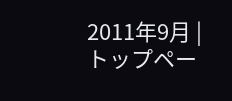2011年9月 | トップペー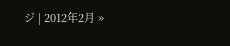ジ | 2012年2月 »